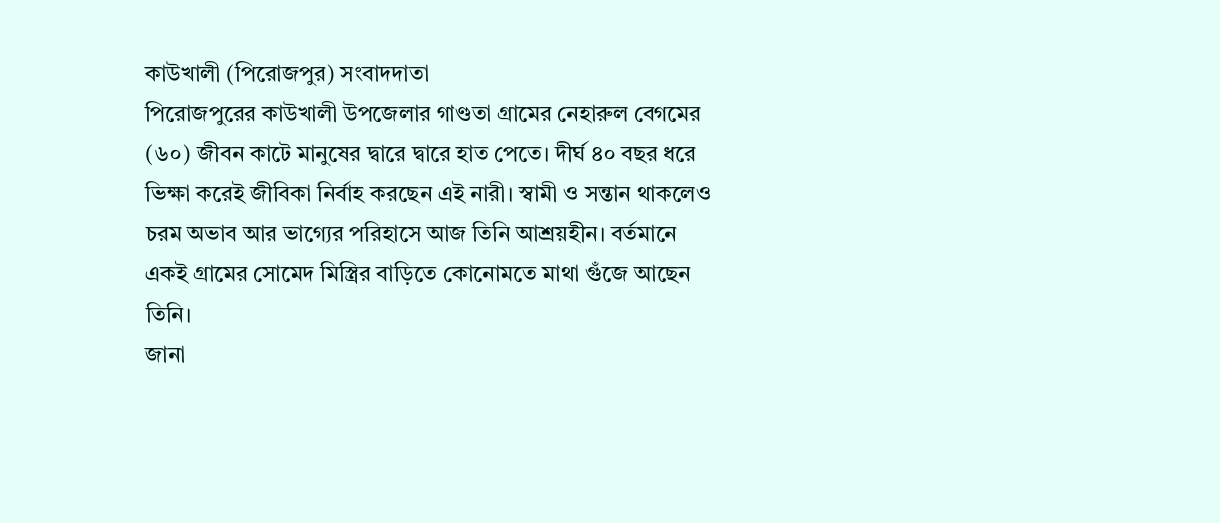কাউখালী (পিরোজপুর) সংবাদদাতা
পিরোজপুরের কাউখালী উপজেলার গাণ্ডতা গ্রামের নেহারুল বেগমের (৬০) জীবন কাটে মানুষের দ্বারে দ্বারে হাত পেতে। দীর্ঘ ৪০ বছর ধরে ভিক্ষা করেই জীবিকা নির্বাহ করছেন এই নারী। স্বামী ও সন্তান থাকলেও চরম অভাব আর ভাগ্যের পরিহাসে আজ তিনি আশ্রয়হীন। বর্তমানে একই গ্রামের সোমেদ মিস্ত্রির বাড়িতে কোনোমতে মাথা গুঁজে আছেন তিনি।
জানা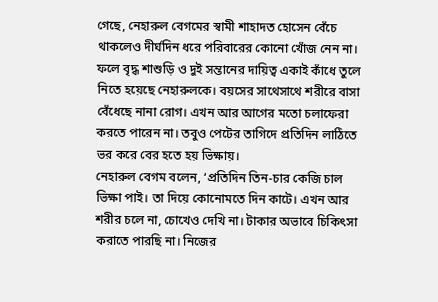গেছে, নেহারুল বেগমের স্বামী শাহাদত হোসেন বেঁচে থাকলেও দীর্ঘদিন ধরে পরিবারের কোনো খোঁজ নেন না। ফলে বৃদ্ধ শাশুড়ি ও দুই সন্তানের দায়িত্ব একাই কাঁধে তুলে নিতে হয়েছে নেহারুলকে। বয়সের সাথেসাথে শরীরে বাসা বেঁধেছে নানা রোগ। এখন আর আগের মতো চলাফেরা করতে পারেন না। তবুও পেটের তাগিদে প্রতিদিন লাঠিতে ভর করে বের হতে হয় ভিক্ষায়।
নেহারুল বেগম বলেন, ‘প্রতিদিন তিন-চার কেজি চাল ভিক্ষা পাই। তা দিয়ে কোনোমতে দিন কাটে। এখন আর শরীর চলে না, চোখেও দেখি না। টাকার অভাবে চিকিৎসা করাতে পারছি না। নিজের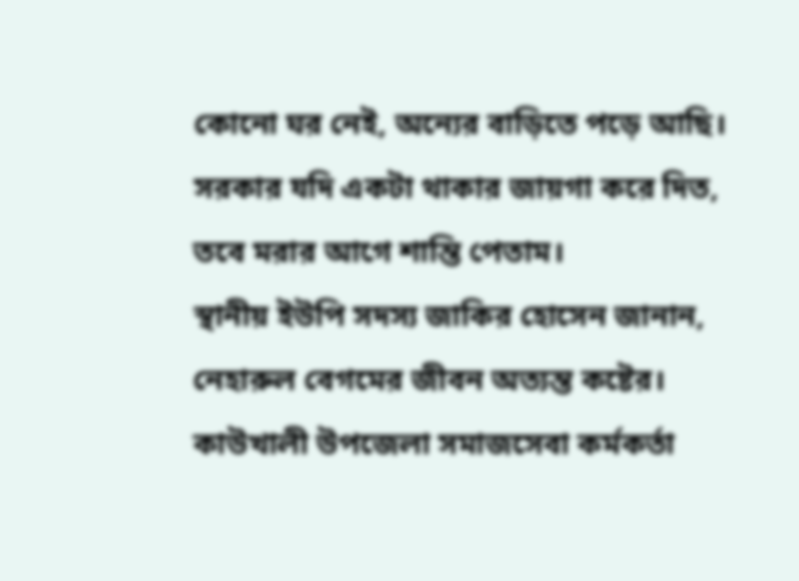কোনো ঘর নেই, অন্যের বাড়িতে পড়ে আছি। সরকার যদি একটা থাকার জায়গা করে দিত, তবে মরার আগে শান্তি পেতাম।
স্থানীয় ইউপি সদস্য জাকির হোসেন জানান, নেহারুল বেগমের জীবন অত্যন্ত কষ্টের। কাউখালী উপজেলা সমাজসেবা কর্মকর্তা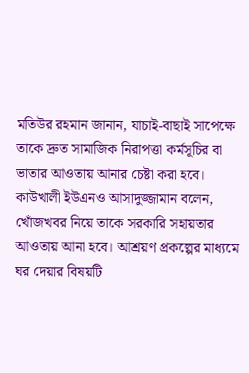মতিউর রহমান জানান, যাচাই-বাছাই সাপেক্ষে তাকে দ্রুত সামাজিক নিরাপত্তা কর্মসূচির বা ভাতার আওতায় আনার চেষ্টা করা হবে। কাউখালী ইউএনও আসাদুজ্জামান বলেন, খোঁজখবর নিয়ে তাকে সরকারি সহায়তার আওতায় আনা হবে। আশ্রয়ণ প্রকল্পের মাধ্যমে ঘর দেয়ার বিষয়টি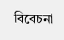বিবেচনা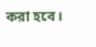করা হবে।